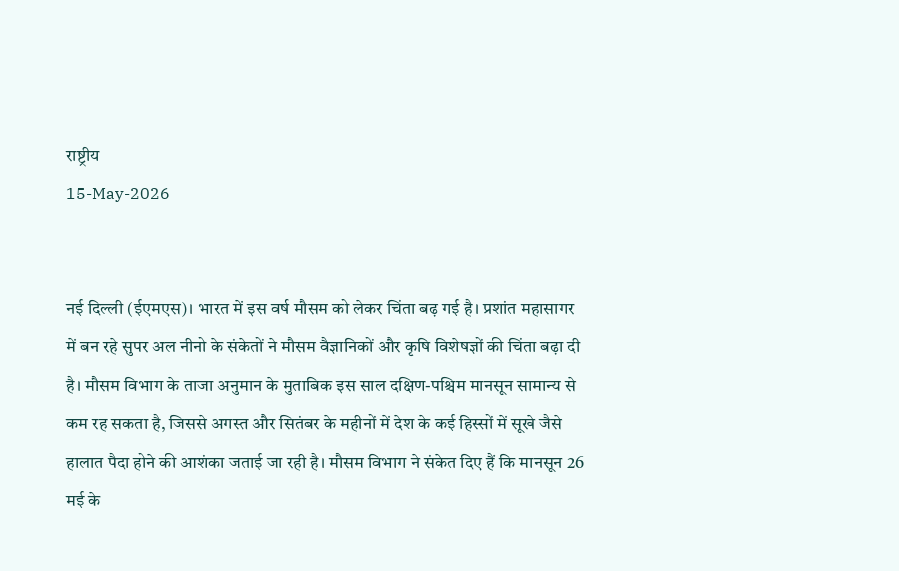राष्ट्रीय
15-May-2026


नई दिल्ली (ईएमएस)। भारत में इस वर्ष मौसम को लेकर चिंता बढ़ गई है। प्रशांत महासागर में बन रहे सुपर अल नीनो के संकेतों ने मौसम वैज्ञानिकों और कृषि विशेषज्ञों की चिंता बढ़ा दी है। मौसम विभाग के ताजा अनुमान के मुताबिक इस साल दक्षिण-पश्चिम मानसून सामान्य से कम रह सकता है, जिससे अगस्त और सितंबर के महीनों में देश के कई हिस्सों में सूखे जैसे हालात पैदा होने की आशंका जताई जा रही है। मौसम विभाग ने संकेत दिए हैं कि मानसून 26 मई के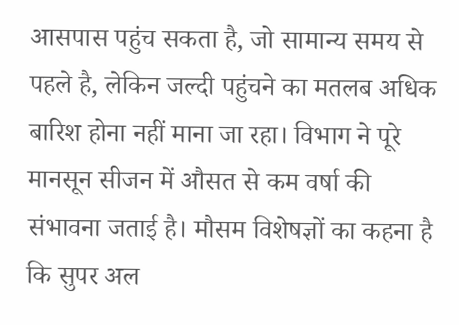आसपास पहुंच सकता है, जो सामान्य समय से पहले है, लेकिन जल्दी पहुंचने का मतलब अधिक बारिश होना नहीं माना जा रहा। विभाग ने पूरे मानसून सीजन में औसत से कम वर्षा की संभावना जताई है। मौसम विशेषज्ञों का कहना है कि सुपर अल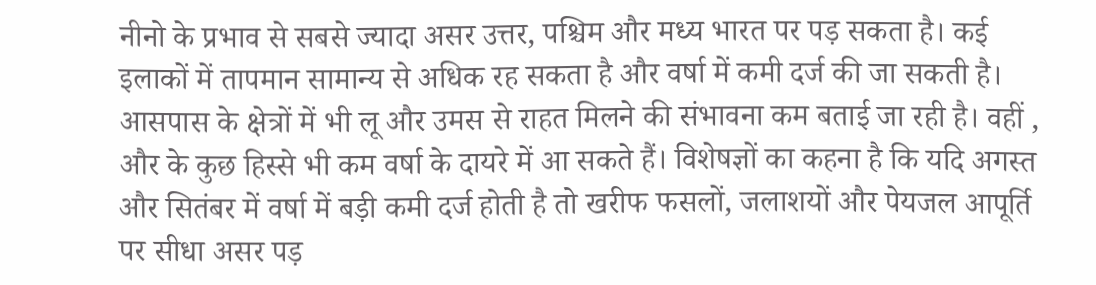नीनो के प्रभाव से सबसे ज्यादा असर उत्तर, पश्चिम और मध्य भारत पर पड़ सकता है। कई इलाकों में तापमान सामान्य से अधिक रह सकता है और वर्षा में कमी दर्ज की जा सकती है। आसपास के क्षेत्रों में भी लू और उमस से राहत मिलने की संभावना कम बताई जा रही है। वहीं , और के कुछ हिस्से भी कम वर्षा के दायरे में आ सकते हैं। विशेषज्ञों का कहना है कि यदि अगस्त और सितंबर में वर्षा में बड़ी कमी दर्ज होती है तो खरीफ फसलों, जलाशयों और पेयजल आपूर्ति पर सीधा असर पड़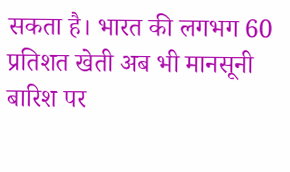सकता है। भारत की लगभग 60 प्रतिशत खेती अब भी मानसूनी बारिश पर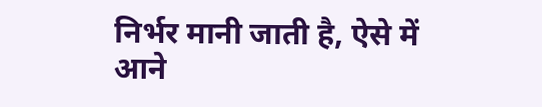निर्भर मानी जाती है, ऐसे में आने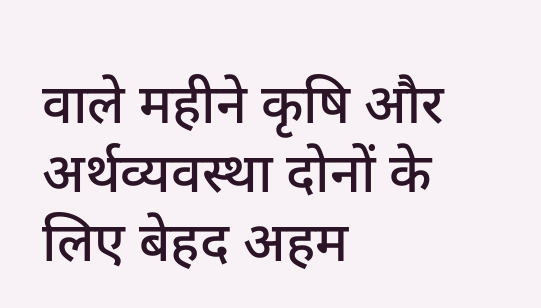वाले महीने कृषि और अर्थव्यवस्था दोनों के लिए बेहद अहम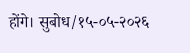होंगे। सुबोध/१५-०५-२०२६